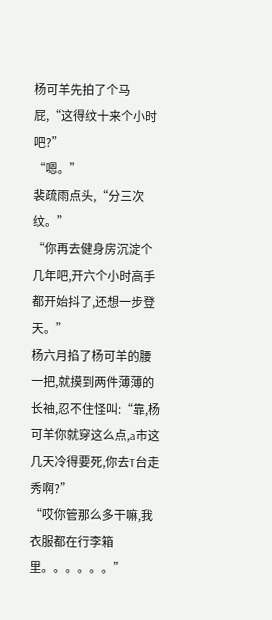杨可羊先拍了个马屁,“这得纹十来个小时吧?”
“嗯。”
裴疏雨点头,“分三次纹。”
“你再去健身房沉淀个几年吧,开六个小时高手都开始抖了,还想一步登天。”
杨六月掐了杨可羊的腰一把,就摸到两件薄薄的长袖,忍不住怪叫:“靠,杨可羊你就穿这么点,a市这几天冷得要死,你去T台走秀啊?”
“哎你管那么多干嘛,我衣服都在行李箱里。。。。。。”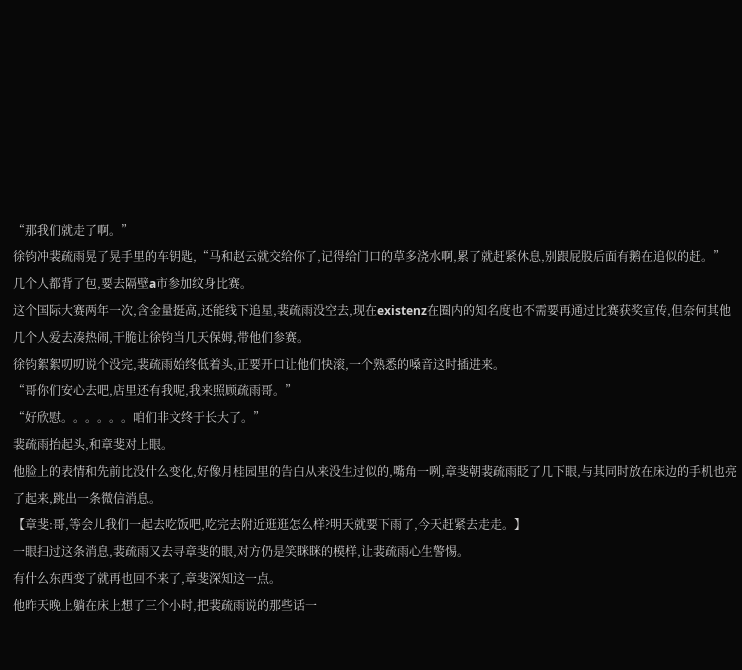“那我们就走了啊。”
徐钧冲裴疏雨晃了晃手里的车钥匙,“马和赵云就交给你了,记得给门口的草多浇水啊,累了就赶紧休息,别跟屁股后面有鹅在追似的赶。”
几个人都背了包,要去隔壁a市参加纹身比赛。
这个国际大赛两年一次,含金量挺高,还能线下追星,裴疏雨没空去,现在existenz在圈内的知名度也不需要再通过比赛获奖宣传,但奈何其他几个人爱去凑热闹,干脆让徐钧当几天保姆,带他们参赛。
徐钧絮絮叨叨说个没完,裴疏雨始终低着头,正要开口让他们快滚,一个熟悉的嗓音这时插进来。
“哥你们安心去吧,店里还有我呢,我来照顾疏雨哥。”
“好欣慰。。。。。。咱们非文终于长大了。”
裴疏雨抬起头,和章斐对上眼。
他脸上的表情和先前比没什么变化,好像月桂园里的告白从来没生过似的,嘴角一咧,章斐朝裴疏雨眨了几下眼,与其同时放在床边的手机也亮了起来,跳出一条微信消息。
【章斐:哥,等会儿我们一起去吃饭吧,吃完去附近逛逛怎么样?明天就要下雨了,今天赶紧去走走。】
一眼扫过这条消息,裴疏雨又去寻章斐的眼,对方仍是笑眯眯的模样,让裴疏雨心生警惕。
有什么东西变了就再也回不来了,章斐深知这一点。
他昨天晚上躺在床上想了三个小时,把裴疏雨说的那些话一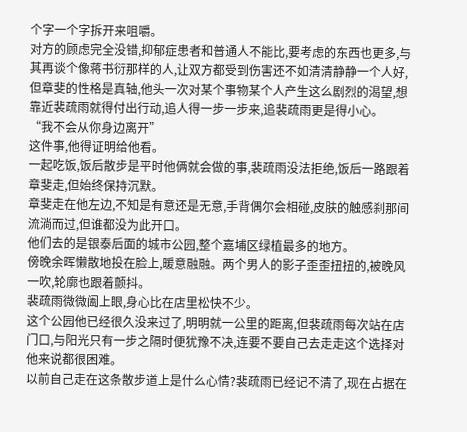个字一个字拆开来咀嚼。
对方的顾虑完全没错,抑郁症患者和普通人不能比,要考虑的东西也更多,与其再谈个像蒋书衍那样的人,让双方都受到伤害还不如清清静静一个人好,但章斐的性格是真轴,他头一次对某个事物某个人产生这么剧烈的渴望,想靠近裴疏雨就得付出行动,追人得一步一步来,追裴疏雨更是得小心。
“我不会从你身边离开”
这件事,他得证明给他看。
一起吃饭,饭后散步是平时他俩就会做的事,裴疏雨没法拒绝,饭后一路跟着章斐走,但始终保持沉默。
章斐走在他左边,不知是有意还是无意,手背偶尔会相碰,皮肤的触感刹那间流淌而过,但谁都没为此开口。
他们去的是银泰后面的城市公园,整个嘉埔区绿植最多的地方。
傍晚余晖懒散地投在脸上,暖意融融。两个男人的影子歪歪扭扭的,被晚风一吹,轮廓也跟着颤抖。
裴疏雨微微阖上眼,身心比在店里松快不少。
这个公园他已经很久没来过了,明明就一公里的距离,但裴疏雨每次站在店门口,与阳光只有一步之隔时便犹豫不决,连要不要自己去走走这个选择对他来说都很困难。
以前自己走在这条散步道上是什么心情?裴疏雨已经记不清了,现在占据在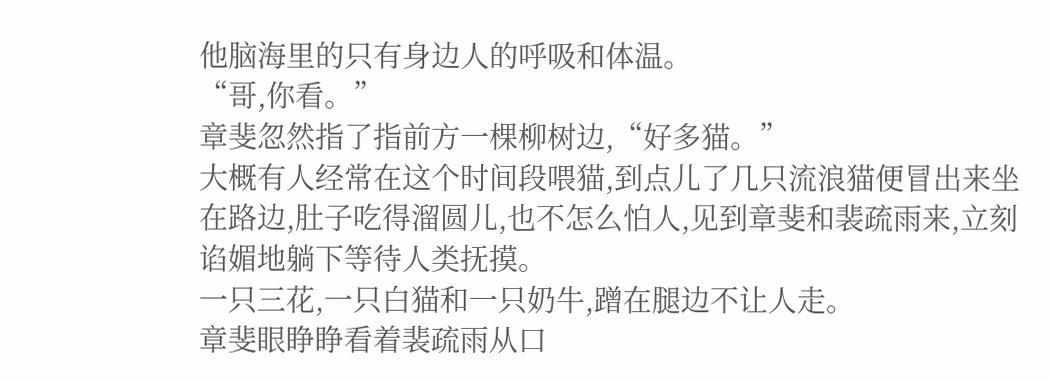他脑海里的只有身边人的呼吸和体温。
“哥,你看。”
章斐忽然指了指前方一棵柳树边,“好多猫。”
大概有人经常在这个时间段喂猫,到点儿了几只流浪猫便冒出来坐在路边,肚子吃得溜圆儿,也不怎么怕人,见到章斐和裴疏雨来,立刻谄媚地躺下等待人类抚摸。
一只三花,一只白猫和一只奶牛,蹭在腿边不让人走。
章斐眼睁睁看着裴疏雨从口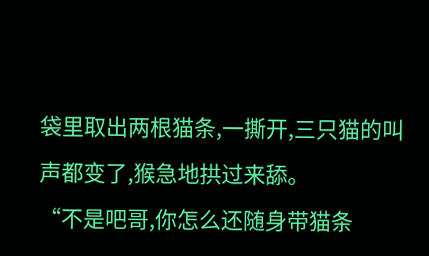袋里取出两根猫条,一撕开,三只猫的叫声都变了,猴急地拱过来舔。
“不是吧哥,你怎么还随身带猫条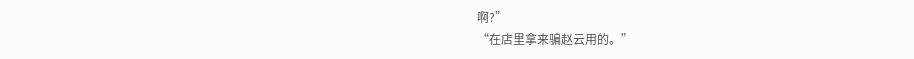啊?”
“在店里拿来骗赵云用的。”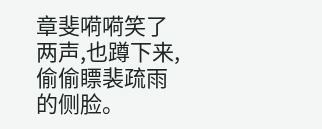章斐嗬嗬笑了两声,也蹲下来,偷偷瞟裴疏雨的侧脸。